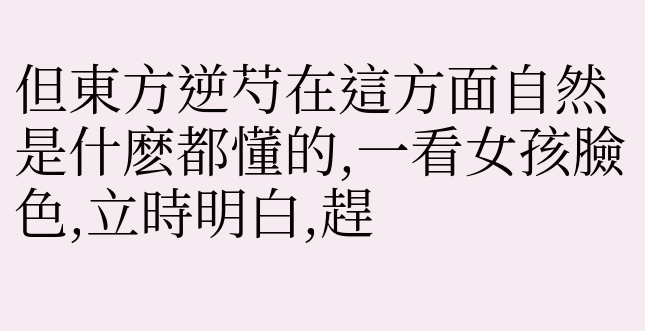但東方逆芍在這方面自然是什麽都懂的,一看女孩臉色,立時明白,趕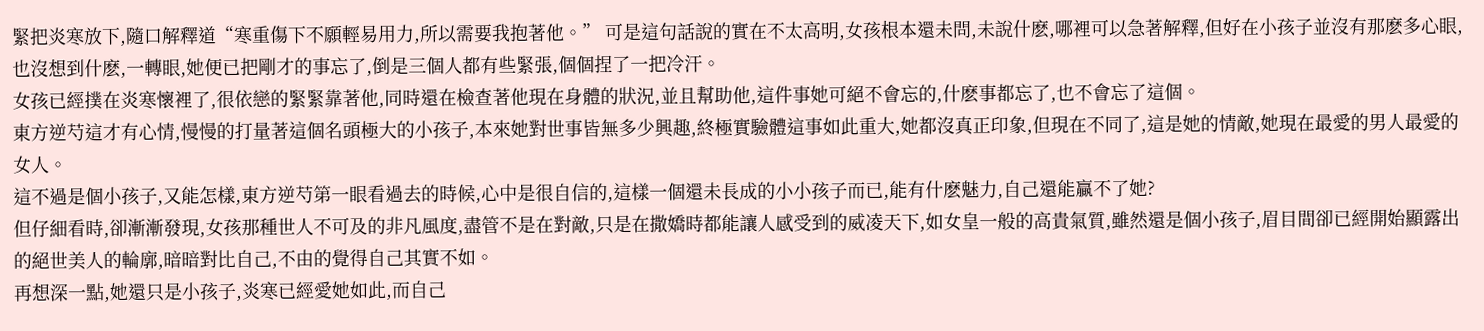緊把炎寒放下,隨口解釋道“寒重傷下不願輕易用力,所以需要我抱著他。” 可是這句話說的實在不太高明,女孩根本還未問,未說什麽,哪裡可以急著解釋,但好在小孩子並沒有那麽多心眼,也沒想到什麽,一轉眼,她便已把剛才的事忘了,倒是三個人都有些緊張,個個捏了一把冷汗。
女孩已經撲在炎寒懷裡了,很依戀的緊緊靠著他,同時還在檢查著他現在身體的狀況,並且幫助他,這件事她可絕不會忘的,什麽事都忘了,也不會忘了這個。
東方逆芍這才有心情,慢慢的打量著這個名頭極大的小孩子,本來她對世事皆無多少興趣,終極實驗體這事如此重大,她都沒真正印象,但現在不同了,這是她的情敵,她現在最愛的男人最愛的女人。
這不過是個小孩子,又能怎樣,東方逆芍第一眼看過去的時候,心中是很自信的,這樣一個還未長成的小小孩子而已,能有什麽魅力,自己還能贏不了她?
但仔細看時,卻漸漸發現,女孩那種世人不可及的非凡風度,盡管不是在對敵,只是在撒嬌時都能讓人感受到的威凌天下,如女皇一般的高貴氣質,雖然還是個小孩子,眉目間卻已經開始顯露出的絕世美人的輪廓,暗暗對比自己,不由的覺得自己其實不如。
再想深一點,她還只是小孩子,炎寒已經愛她如此,而自己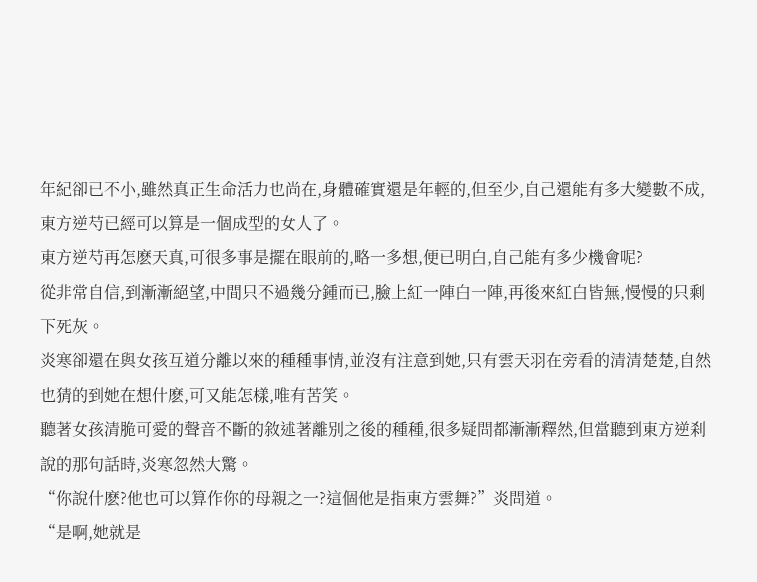年紀卻已不小,雖然真正生命活力也尚在,身體確實還是年輕的,但至少,自己還能有多大變數不成,東方逆芍已經可以算是一個成型的女人了。
東方逆芍再怎麽天真,可很多事是擺在眼前的,略一多想,便已明白,自己能有多少機會呢?
從非常自信,到漸漸絕望,中間只不過幾分鍾而已,臉上紅一陣白一陣,再後來紅白皆無,慢慢的只剩下死灰。
炎寒卻還在與女孩互道分離以來的種種事情,並沒有注意到她,只有雲天羽在旁看的清清楚楚,自然也猜的到她在想什麽,可又能怎樣,唯有苦笑。
聽著女孩清脆可愛的聲音不斷的敘述著離別之後的種種,很多疑問都漸漸釋然,但當聽到東方逆刹說的那句話時,炎寒忽然大驚。
“你說什麽?他也可以算作你的母親之一?這個他是指東方雲舞?”炎問道。
“是啊,她就是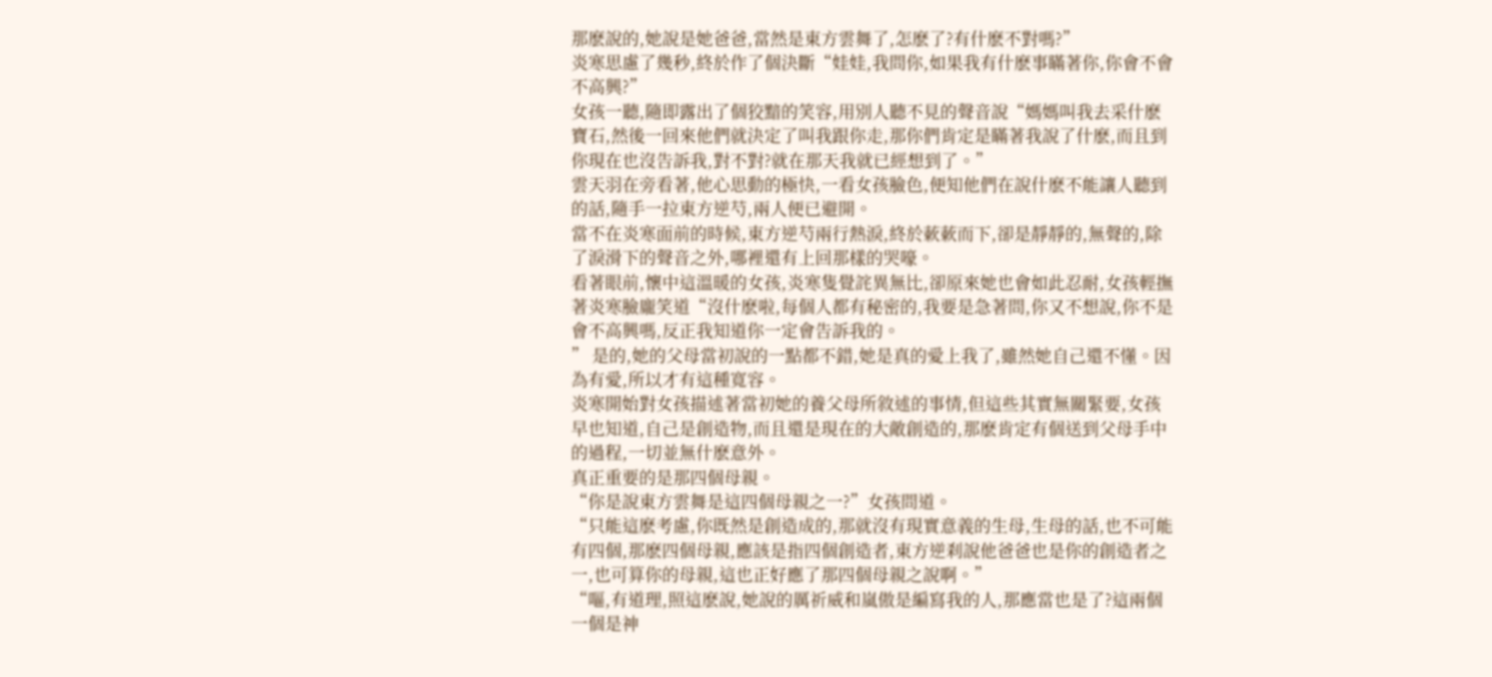那麽說的,她說是她爸爸,當然是東方雲舞了,怎麽了?有什麽不對嗎?”
炎寒思慮了幾秒,終於作了個決斷“娃娃,我問你,如果我有什麽事瞞著你,你會不會不高興?”
女孩一聽,隨即露出了個狡黯的笑容,用別人聽不見的聲音說“媽媽叫我去采什麽寶石,然後一回來他們就決定了叫我跟你走,那你們肯定是瞞著我說了什麽,而且到你現在也沒告訴我,對不對?就在那天我就已經想到了。”
雲天羽在旁看著,他心思動的極快,一看女孩臉色,便知他們在說什麽不能讓人聽到的話,隨手一拉東方逆芍,兩人便已避開。
當不在炎寒面前的時候,東方逆芍兩行熱淚,終於蔌蔌而下,卻是靜靜的,無聲的,除了淚滑下的聲音之外,哪裡還有上回那樣的哭嚎。
看著眼前,懷中這溫暖的女孩,炎寒隻覺詫異無比,卻原來她也會如此忍耐,女孩輕撫著炎寒臉龐笑道“沒什麽啦,每個人都有秘密的,我要是急著問,你又不想說,你不是會不高興嗎,反正我知道你一定會告訴我的。
” 是的,她的父母當初說的一點都不錯,她是真的愛上我了,雖然她自己還不懂。因為有愛,所以才有這種寬容。
炎寒開始對女孩描述著當初她的養父母所敘述的事情,但這些其實無關緊要,女孩早也知道,自己是創造物,而且還是現在的大敵創造的,那麽肯定有個送到父母手中的過程,一切並無什麽意外。
真正重要的是那四個母親。
“你是說東方雲舞是這四個母親之一?”女孩問道。
“只能這麽考慮,你既然是創造成的,那就沒有現實意義的生母,生母的話,也不可能有四個,那麽四個母親,應該是指四個創造者,東方逆刹說他爸爸也是你的創造者之一,也可算你的母親,這也正好應了那四個母親之說啊。”
“嘔,有道理,照這麽說,她說的厲祈威和嵐傲是編寫我的人,那應當也是了?這兩個一個是神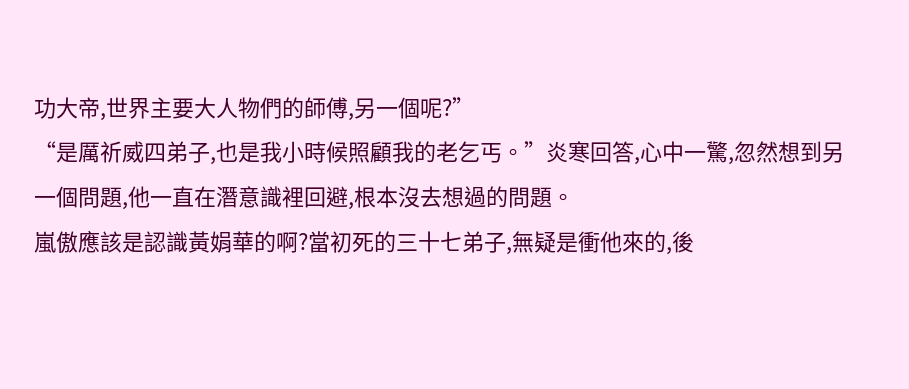功大帝,世界主要大人物們的師傅,另一個呢?”
“是厲祈威四弟子,也是我小時候照顧我的老乞丐。”炎寒回答,心中一驚,忽然想到另一個問題,他一直在潛意識裡回避,根本沒去想過的問題。
嵐傲應該是認識黃娟華的啊?當初死的三十七弟子,無疑是衝他來的,後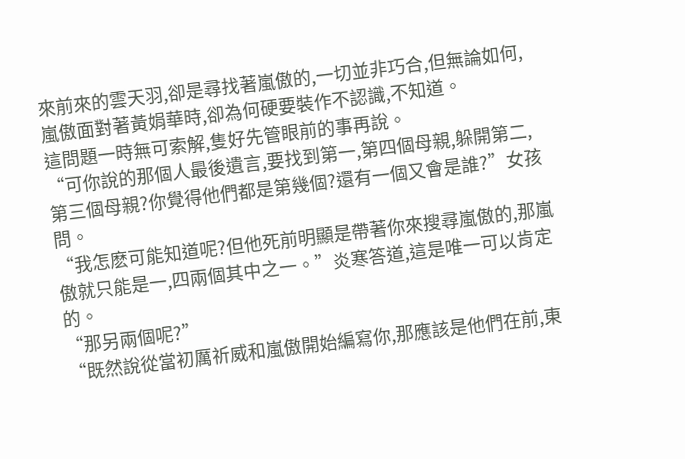來前來的雲天羽,卻是尋找著嵐傲的,一切並非巧合,但無論如何,嵐傲面對著黃娟華時,卻為何硬要裝作不認識,不知道。
這問題一時無可索解,隻好先管眼前的事再說。
“可你說的那個人最後遺言,要找到第一,第四個母親,躲開第二,第三個母親?你覺得他們都是第幾個?還有一個又會是誰?”女孩問。
“我怎麽可能知道呢?但他死前明顯是帶著你來搜尋嵐傲的,那嵐傲就只能是一,四兩個其中之一。”炎寒答道,這是唯一可以肯定的。
“那另兩個呢?”
“既然說從當初厲祈威和嵐傲開始編寫你,那應該是他們在前,東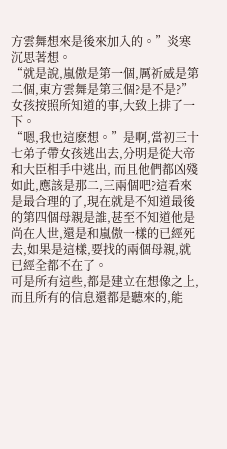方雲舞想來是後來加入的。”炎寒沉思著想。
“就是說,嵐傲是第一個,厲祈威是第二個,東方雲舞是第三個?是不是?”女孩按照所知道的事,大致上排了一下。
“嗯,我也這麽想。”是啊,當初三十七弟子帶女孩逃出去,分明是從大帝和大臣相手中逃出, 而且他們都凶殘如此,應該是那二,三兩個吧?這看來是最合理的了,現在就是不知道最後的第四個母親是誰,甚至不知道他是尚在人世,還是和嵐傲一樣的已經死去,如果是這樣,要找的兩個母親,就已經全都不在了。
可是所有這些,都是建立在想像之上,而且所有的信息還都是聽來的,能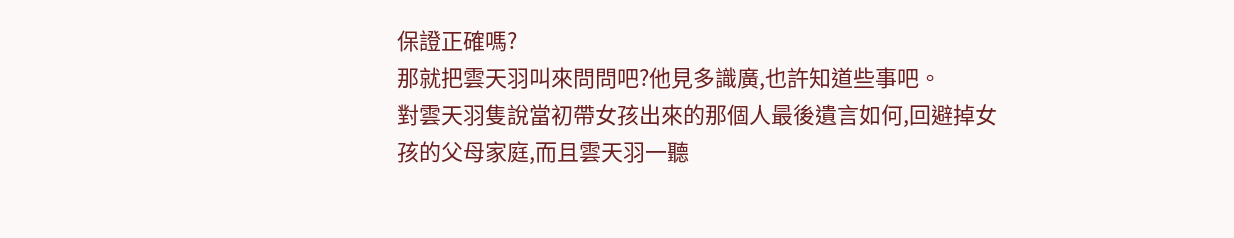保證正確嗎?
那就把雲天羽叫來問問吧?他見多識廣,也許知道些事吧。
對雲天羽隻說當初帶女孩出來的那個人最後遺言如何,回避掉女孩的父母家庭,而且雲天羽一聽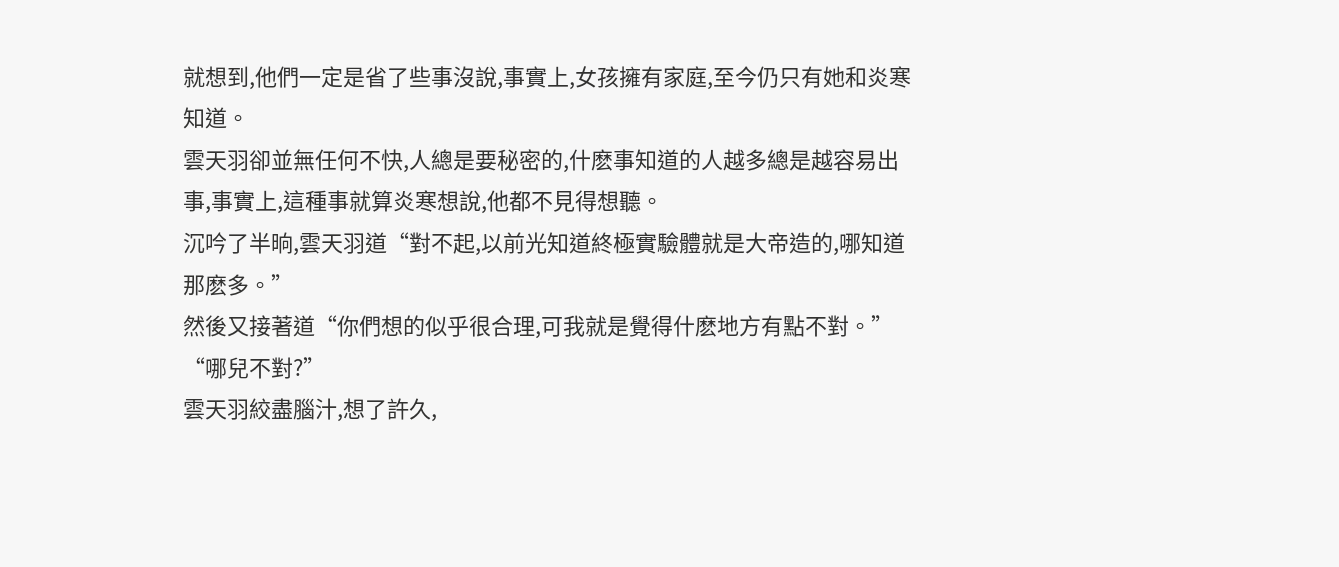就想到,他們一定是省了些事沒說,事實上,女孩擁有家庭,至今仍只有她和炎寒知道。
雲天羽卻並無任何不快,人總是要秘密的,什麽事知道的人越多總是越容易出事,事實上,這種事就算炎寒想說,他都不見得想聽。
沉吟了半晌,雲天羽道“對不起,以前光知道終極實驗體就是大帝造的,哪知道那麽多。”
然後又接著道“你們想的似乎很合理,可我就是覺得什麽地方有點不對。”
“哪兒不對?”
雲天羽絞盡腦汁,想了許久,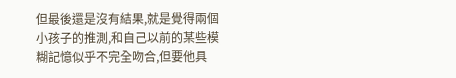但最後還是沒有結果,就是覺得兩個小孩子的推測,和自己以前的某些模糊記憶似乎不完全吻合,但要他具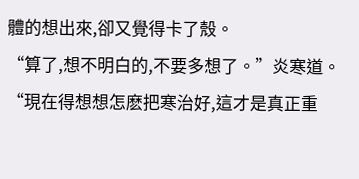體的想出來,卻又覺得卡了殼。
“算了,想不明白的,不要多想了。”炎寒道。
“現在得想想怎麽把寒治好,這才是真正重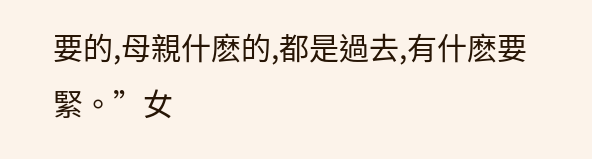要的,母親什麽的,都是過去,有什麽要緊。”女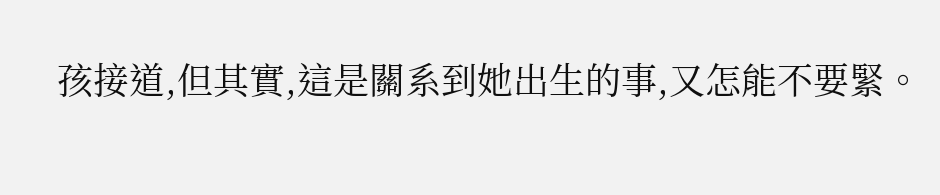孩接道,但其實,這是關系到她出生的事,又怎能不要緊。